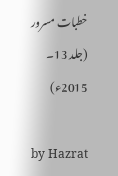خطبات مسرور (جلد 13۔ 2015ء)

by Hazrat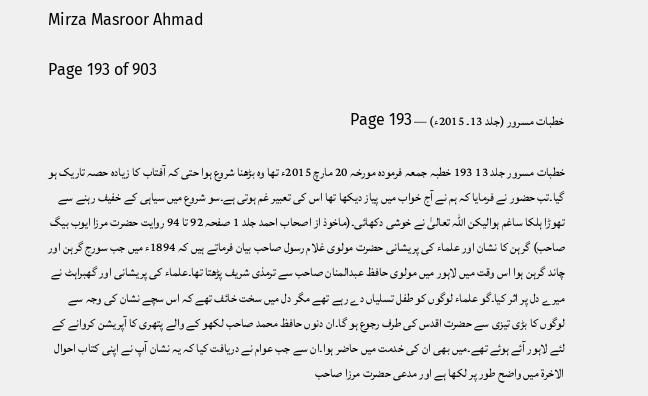Mirza Masroor Ahmad

Page 193 of 903

خطبات مسرور (جلد 13۔ 2015ء) — Page 193

خطبات مسرور جلد 13 193 خطبہ جمعہ فرمودہ مورخہ 20 مارچ 2015ء تھا وہ بڑھنا شروع ہوا حتی کہ آفتاب کا زیادہ حصہ تاریک ہو گیا۔تب حضور نے فرمایا کہ ہم نے آج خواب میں پیاز دیکھا تھا اس کی تعبیر غم ہوتی ہے۔سو شروع میں سیاہی کے خفیف رہنے سے تھوڑا ہلکا ساغم ہوالیکن اللہ تعالیٰ نے خوشی دکھائی۔(ماخوذ از اصحاب احمد جلد 1 صفحہ 92 تا 94 روایت حضرت مرزا ایوب بیگ صاحب) گرہن کا نشان اور علماء کی پریشانی حضرت مولوی غلام رسول صاحب بیان فرماتے ہیں کہ 1894ء میں جب سورج گرہن اور چاند گرہن ہوا اس وقت میں لاہور میں مولوی حافظ عبدالمنان صاحب سے ترمذی شریف پڑھتا تھا۔علماء کی پریشانی اور گھبراہٹ نے میرے دل پر اثر کیا۔گو علماء لوگوں کو طفل تسلیاں دے رہے تھے مگر دل میں سخت خائف تھے کہ اس سچے نشان کی وجہ سے لوگوں کا بڑی تیزی سے حضرت اقدس کی طرف رجوع ہو گا۔ان دنوں حافظ محمد صاحب لکھو کے والے پتھری کا آپریشن کروانے کے لئے لاہور آئے ہوئے تھے۔میں بھی ان کی خدمت میں حاضر ہوا۔ان سے جب عوام نے دریافت کیا کہ یہ نشان آپ نے اپنی کتاب احوال الاخرۃ میں واضح طور پر لکھا ہے اور مدعی حضرت مرزا صاحب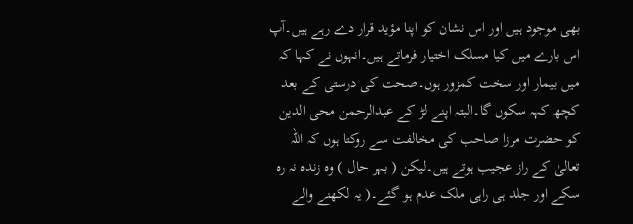بھی موجود ہیں اور اس نشان کو اپنا مؤید قرار دے رہے ہیں۔آپ اس بارے میں کیا مسلک اختیار فرماتے ہیں۔انہوں نے کہا کہ میں بیمار اور سخت کمزور ہوں۔صحت کی درستی کے بعد کچھ کہہ سکوں گا۔البتہ اپنے لڑ کے عبدالرحمن محی الدین کو حضرت مرزا صاحب کی مخالفت سے روکتا ہوں کہ اللہ تعالیٰ کے راز عجیب ہوتے ہیں۔لیکن ( بہر حال ) وہ زندہ نہ رہ سکے اور جلد ہی راہی ملک عدم ہو گئے۔( یہ لکھنے والے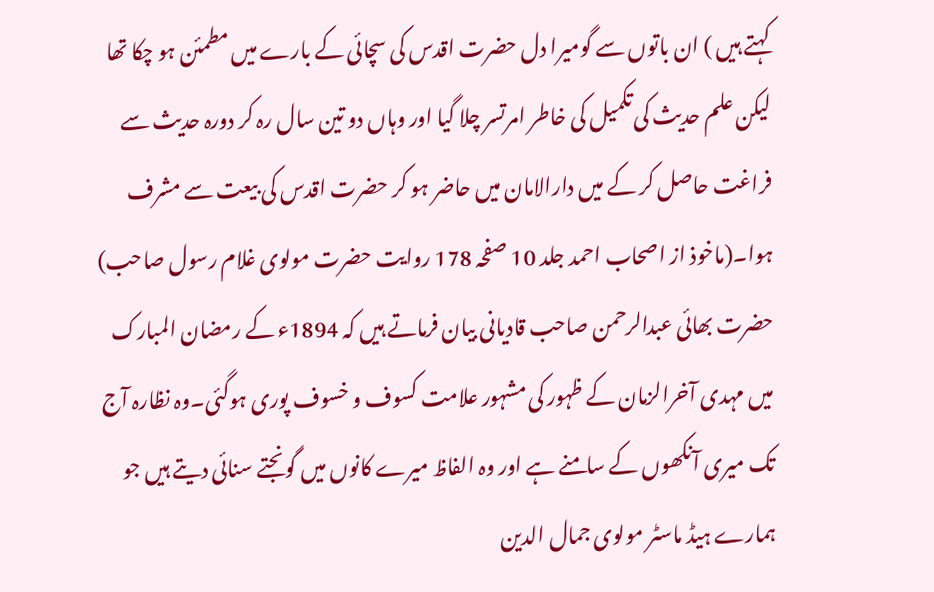کہتے ہیں ) ان باتوں سے گومیرا دل حضرت اقدس کی سچائی کے بارے میں مطمئن ہو چکا تھا لیکن علم حدیث کی تکمیل کی خاطر امرتسر چلا گیا اور وہاں دو تین سال رہ کر دورہ حدیث سے فراغت حاصل کر کے میں دارالامان میں حاضر ہو کر حضرت اقدس کی بیعت سے مشرف ہوا۔(ماخوذ از اصحاب احمد جلد 10 صفحہ 178 روایت حضرت مولوی غلام رسول صاحب) حضرت بھائی عبدالرحمن صاحب قادیانی بیان فرماتے ہیں کہ 1894ء کے رمضان المبارک میں مہدی آخرالزمان کے ظہور کی مشہور علامت کسوف و خسوف پوری ہوگئی۔وہ نظارہ آج تک میری آنکھوں کے سامنے ہے اور وہ الفاظ میرے کانوں میں گونجتے سنائی دیتے ہیں جو ہمارے ہیڈ ماسٹر مولوی جمال الدین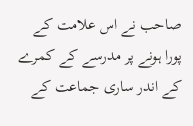صاحب نے اس علامت کے پورا ہونے پر مدرسے کے کمرے کے اندر ساری جماعت کے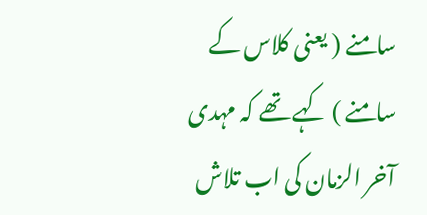سامنے ( یعنی کلاس کے سامنے ) کہے تھے کہ مہدی آخر الزمان کی اب تلاش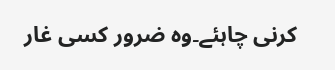کرنی چاہئے۔وہ ضرور کسی غار